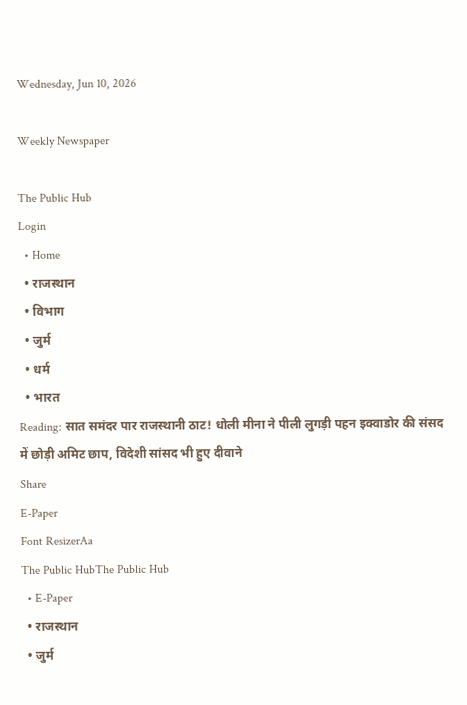Wednesday, Jun 10, 2026

Weekly Newspaper

The Public Hub
Login
  • Home
  • राजस्थान
  • विभाग
  • जुर्म
  • धर्म
  • भारत
Reading: सात समंदर पार राजस्थानी ठाट! धोली मीना ने पीली लुगड़ी पहन इक्वाडोर की संसद में छोड़ी अमिट छाप, विदेशी सांसद भी हुए दीवाने
Share
E-Paper
Font ResizerAa
The Public HubThe Public Hub
  • E-Paper
  • राजस्थान
  • जुर्म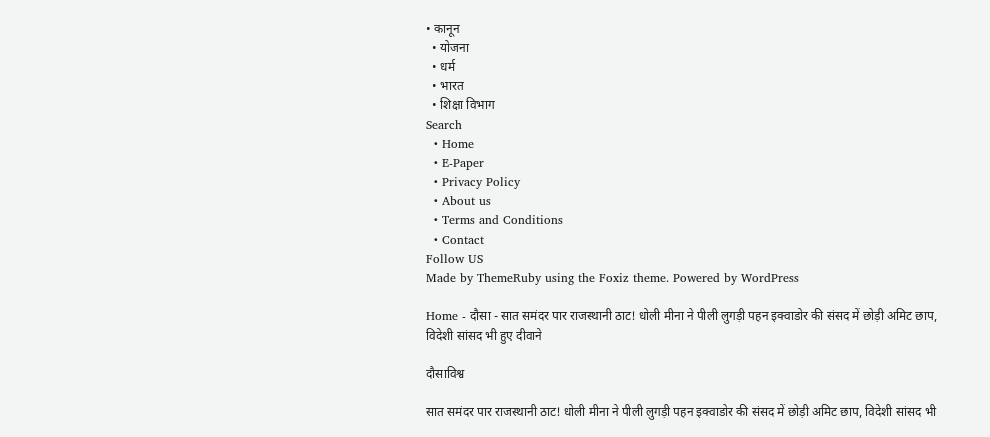• कानून
  • योजना
  • धर्म
  • भारत
  • शिक्षा विभाग
Search
  • Home
  • E-Paper
  • Privacy Policy
  • About us
  • Terms and Conditions
  • Contact
Follow US
Made by ThemeRuby using the Foxiz theme. Powered by WordPress

Home - दौसा - सात समंदर पार राजस्थानी ठाट! धोली मीना ने पीली लुगड़ी पहन इक्वाडोर की संसद में छोड़ी अमिट छाप, विदेशी सांसद भी हुए दीवाने

दौसाविश्व

सात समंदर पार राजस्थानी ठाट! धोली मीना ने पीली लुगड़ी पहन इक्वाडोर की संसद में छोड़ी अमिट छाप, विदेशी सांसद भी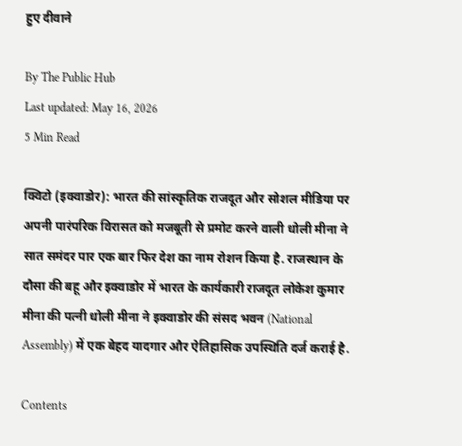हुए दीवाने

By The Public Hub
Last updated: May 16, 2026
5 Min Read

क्विटो (इक्वाडोर): भारत की सांस्कृतिक राजदूत और सोशल मीडिया पर अपनी पारंपरिक विरासत को मजबूती से प्रमोट करने वाली धोली मीना ने सात समंदर पार एक बार फिर देश का नाम रोशन किया है. राजस्थान के दौसा की बहू और इक्वाडोर में भारत के कार्यकारी राजदूत लोकेश कुमार मीना की पत्नी धोली मीना ने इक्वाडोर की संसद भवन (National Assembly) में एक बेहद यादगार और ऐतिहासिक उपस्थिति दर्ज कराई है.

Contents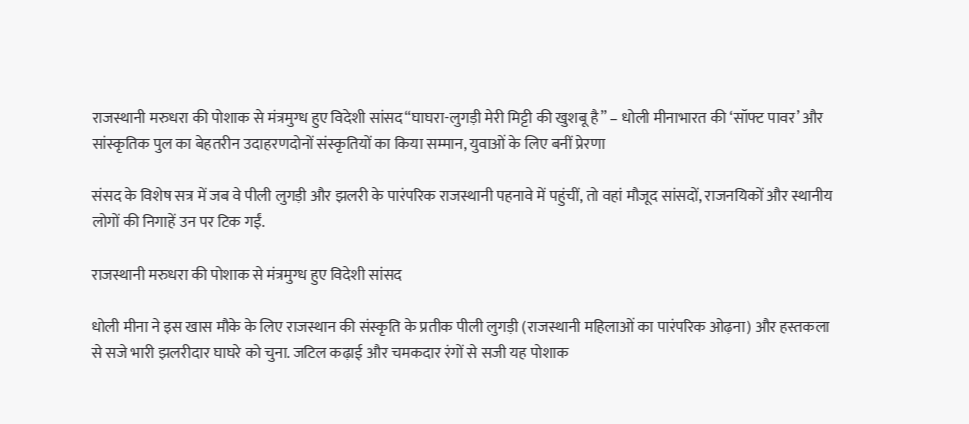राजस्थानी मरुधरा की पोशाक से मंत्रमुग्ध हुए विदेशी सांसद“घाघरा-लुगड़ी मेरी मिट्टी की खुशबू है” – धोली मीनाभारत की ‘सॉफ्ट पावर’ और सांस्कृतिक पुल का बेहतरीन उदाहरणदोनों संस्कृतियों का किया सम्मान, युवाओं के लिए बनीं प्रेरणा

संसद के विशेष सत्र में जब वे पीली लुगड़ी और झलरी के पारंपरिक राजस्थानी पहनावे में पहुंचीं, तो वहां मौजूद सांसदों, राजनयिकों और स्थानीय लोगों की निगाहें उन पर टिक गईं.

राजस्थानी मरुधरा की पोशाक से मंत्रमुग्ध हुए विदेशी सांसद

धोली मीना ने इस खास मौके के लिए राजस्थान की संस्कृति के प्रतीक पीली लुगड़ी (राजस्थानी महिलाओं का पारंपरिक ओढ़ना) और हस्तकला से सजे भारी झलरीदार घाघरे को चुना. जटिल कढ़ाई और चमकदार रंगों से सजी यह पोशाक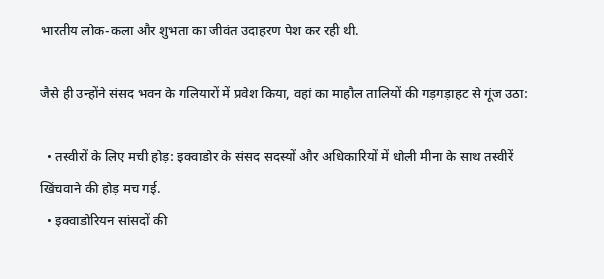भारतीय लोक-कला और शुभता का जीवंत उदाहरण पेश कर रही थी.

जैसे ही उन्होंने संसद भवन के गलियारों में प्रवेश किया, वहां का माहौल तालियों की गड़गड़ाहट से गूंज उठा:

  • तस्वीरों के लिए मची होड़: इक्वाडोर के संसद सदस्यों और अधिकारियों में धोली मीना के साथ तस्वीरें खिंचवाने की होड़ मच गई.
  • इक्वाडोरियन सांसदों की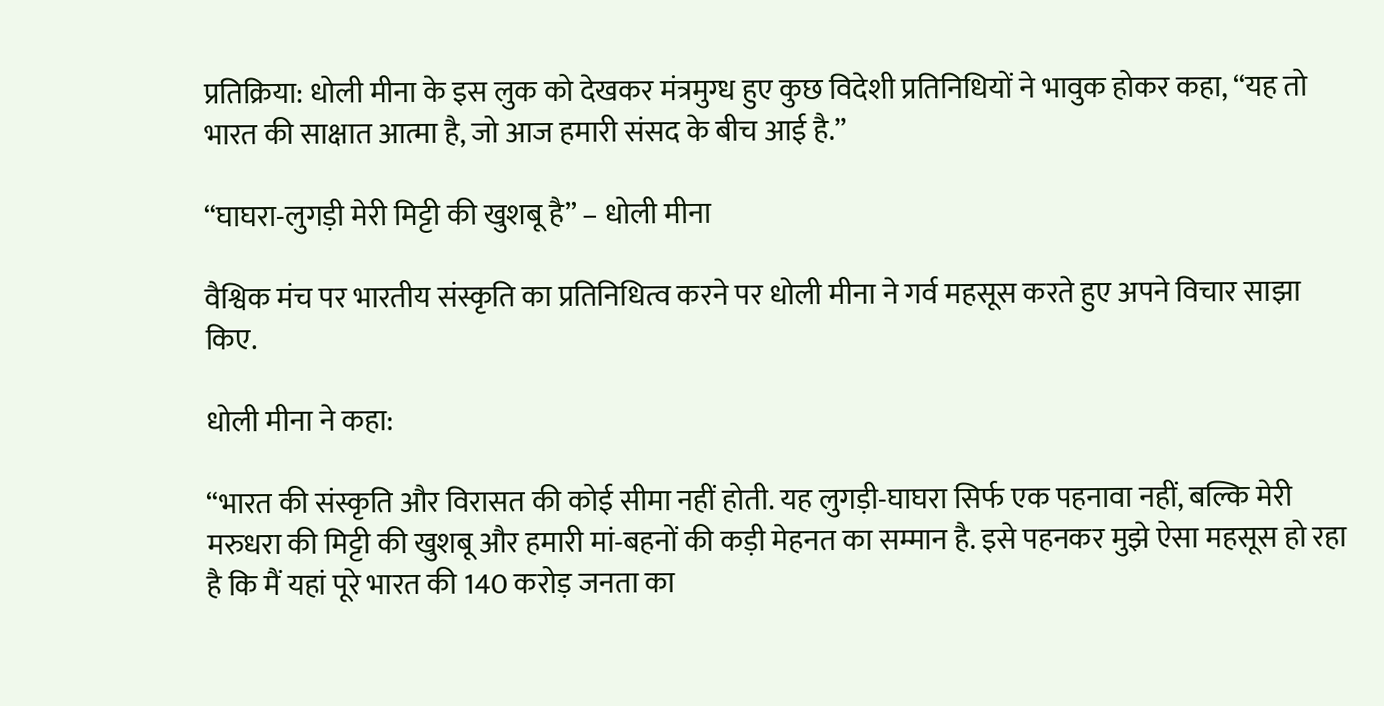प्रतिक्रिया: धोली मीना के इस लुक को देखकर मंत्रमुग्ध हुए कुछ विदेशी प्रतिनिधियों ने भावुक होकर कहा, “यह तो भारत की साक्षात आत्मा है, जो आज हमारी संसद के बीच आई है.”

“घाघरा-लुगड़ी मेरी मिट्टी की खुशबू है” – धोली मीना

वैश्विक मंच पर भारतीय संस्कृति का प्रतिनिधित्व करने पर धोली मीना ने गर्व महसूस करते हुए अपने विचार साझा किए.

धोली मीना ने कहा:

“भारत की संस्कृति और विरासत की कोई सीमा नहीं होती. यह लुगड़ी-घाघरा सिर्फ एक पहनावा नहीं, बल्कि मेरी मरुधरा की मिट्टी की खुशबू और हमारी मां-बहनों की कड़ी मेहनत का सम्मान है. इसे पहनकर मुझे ऐसा महसूस हो रहा है कि मैं यहां पूरे भारत की 140 करोड़ जनता का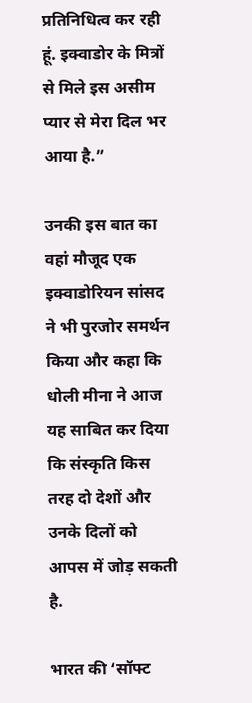प्रतिनिधित्व कर रही हूं. इक्वाडोर के मित्रों से मिले इस असीम प्यार से मेरा दिल भर आया है.”

उनकी इस बात का वहां मौजूद एक इक्वाडोरियन सांसद ने भी पुरजोर समर्थन किया और कहा कि धोली मीना ने आज यह साबित कर दिया कि संस्कृति किस तरह दो देशों और उनके दिलों को आपस में जोड़ सकती है.

भारत की ‘सॉफ्ट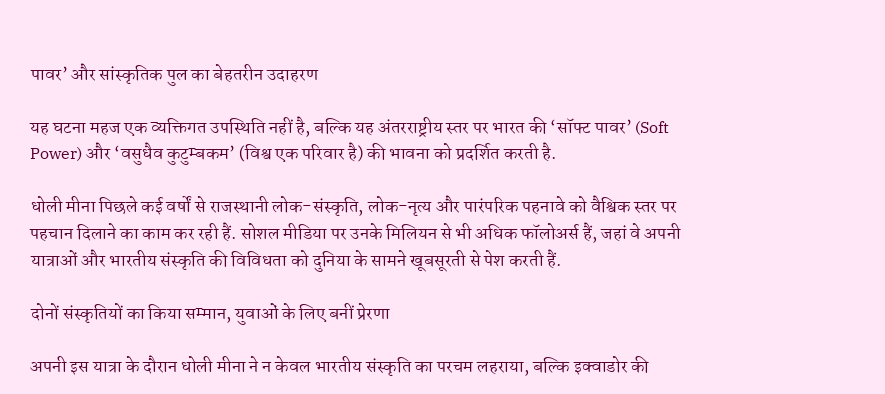पावर’ और सांस्कृतिक पुल का बेहतरीन उदाहरण

यह घटना महज एक व्यक्तिगत उपस्थिति नहीं है, बल्कि यह अंतरराष्ट्रीय स्तर पर भारत की ‘सॉफ्ट पावर’ (Soft Power) और ‘वसुधैव कुटुम्बकम’ (विश्व एक परिवार है) की भावना को प्रदर्शित करती है.

धोली मीना पिछले कई वर्षों से राजस्थानी लोक-संस्कृति, लोक-नृत्य और पारंपरिक पहनावे को वैश्विक स्तर पर पहचान दिलाने का काम कर रही हैं. सोशल मीडिया पर उनके मिलियन से भी अधिक फॉलोअर्स हैं, जहां वे अपनी यात्राओं और भारतीय संस्कृति की विविधता को दुनिया के सामने खूबसूरती से पेश करती हैं.

दोनों संस्कृतियों का किया सम्मान, युवाओं के लिए बनीं प्रेरणा

अपनी इस यात्रा के दौरान धोली मीना ने न केवल भारतीय संस्कृति का परचम लहराया, बल्कि इक्वाडोर की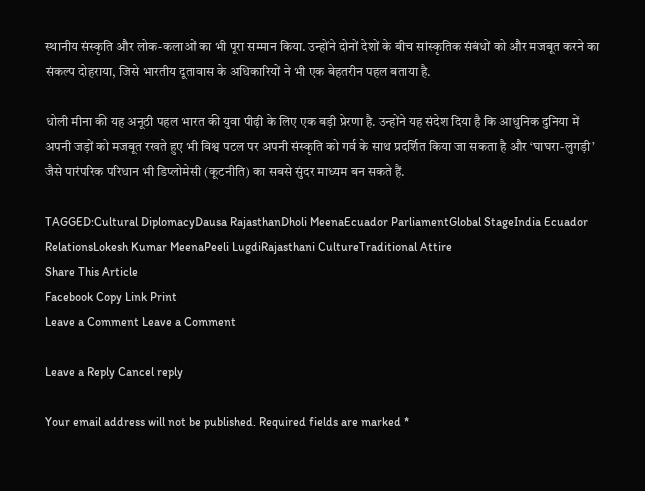स्थानीय संस्कृति और लोक-कलाओं का भी पूरा सम्मान किया. उन्होंने दोनों देशों के बीच सांस्कृतिक संबंधों को और मजबूत करने का संकल्प दोहराया, जिसे भारतीय दूतावास के अधिकारियों ने भी एक बेहतरीन पहल बताया है.

धोली मीना की यह अनूठी पहल भारत की युवा पीढ़ी के लिए एक बड़ी प्रेरणा है. उन्होंने यह संदेश दिया है कि आधुनिक दुनिया में अपनी जड़ों को मजबूत रखते हुए भी विश्व पटल पर अपनी संस्कृति को गर्व के साथ प्रदर्शित किया जा सकता है और ‘घाघरा-लुगड़ी’ जैसे पारंपरिक परिधान भी डिप्लोमेसी (कूटनीति) का सबसे सुंदर माध्यम बन सकते हैं.

TAGGED:Cultural DiplomacyDausa RajasthanDholi MeenaEcuador ParliamentGlobal StageIndia Ecuador RelationsLokesh Kumar MeenaPeeli LugdiRajasthani CultureTraditional Attire
Share This Article
Facebook Copy Link Print
Leave a Comment Leave a Comment

Leave a Reply Cancel reply

Your email address will not be published. Required fields are marked *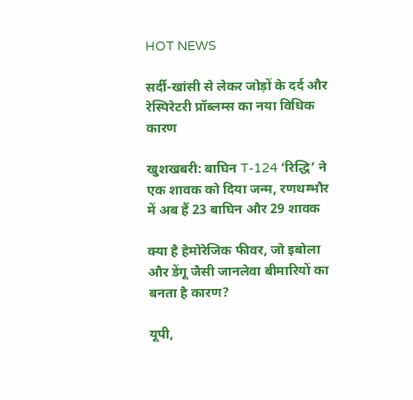HOT NEWS

सर्दी-खांसी से लेकर जोड़ों के दर्द और रेस्पिरेटरी प्रॉब्लम्स का नया विधिक कारण

खुशखबरी: बाघिन T-124 ‘रिद्धि’ ने एक शावक को दिया जन्म, रणथम्भौर में अब हैं 23 बाघिन और 29 शावक

क्या है हेमोरेजिक फीवर, जो इबोला और डेंगू जैसी जानलेवा बीमारियों का बनता है कारण?

यूपी,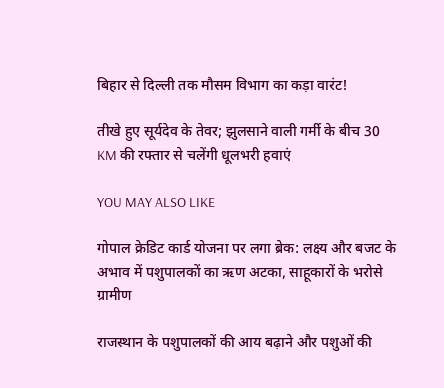बिहार से दिल्ली तक मौसम विभाग का कड़ा वारंट!

तीखे हुए सूर्यदेव के तेवर; झुलसाने वाली गर्मी के बीच 30 KM की रफ्तार से चलेंगी धूलभरी हवाएं

YOU MAY ALSO LIKE

गोपाल क्रेडिट कार्ड योजना पर लगा ब्रेक: लक्ष्य और बजट के अभाव में पशुपालकों का ऋण अटका, साहूकारों के भरोसे ग्रामीण

राजस्थान के पशुपालकों की आय बढ़ाने और पशुओं की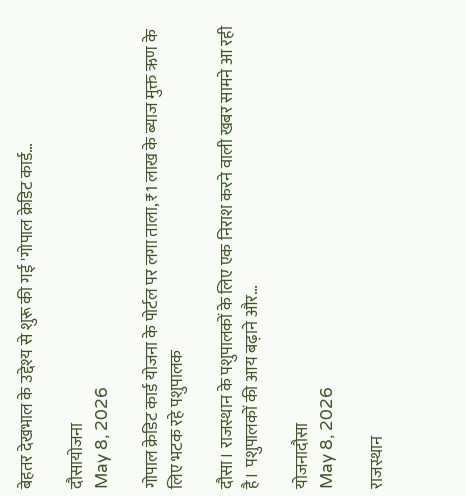बेहतर देखभाल के उद्देश्य से शुरू की गई 'गोपाल क्रेडिट कार्ड…

दौसायोजना
May 8, 2026

गोपाल क्रेडिट कार्ड योजना के पोर्टल पर लगा ताला, ₹1 लाख के ब्याज मुक्त ऋण के लिए भटक रहे पशुपालक

दौसा। राजस्थान के पशुपालकों के लिए एक निराश करने वाली खबर सामने आ रही है। पशुपालकों की आय बढ़ाने और…

योजनादौसा
May 8, 2026

राजस्थान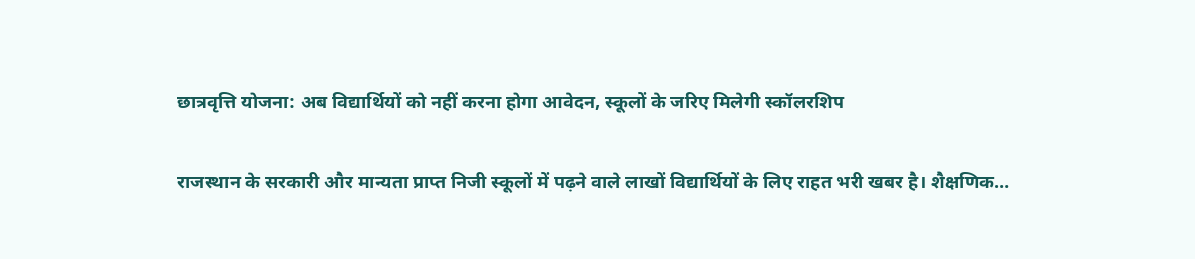छात्रवृत्ति योजना: अब विद्यार्थियों को नहीं करना होगा आवेदन, स्कूलों के जरिए मिलेगी स्कॉलरशिप

राजस्थान के सरकारी और मान्यता प्राप्त निजी स्कूलों में पढ़ने वाले लाखों विद्यार्थियों के लिए राहत भरी खबर है। शैक्षणिक…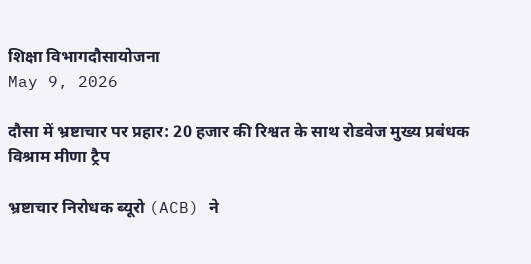शिक्षा विभागदौसायोजना
May 9, 2026

दौसा में भ्रष्टाचार पर प्रहार: 20 हजार की रिश्वत के साथ रोडवेज मुख्य प्रबंधक विश्राम मीणा ट्रैप

भ्रष्टाचार निरोधक ब्यूरो (ACB) ने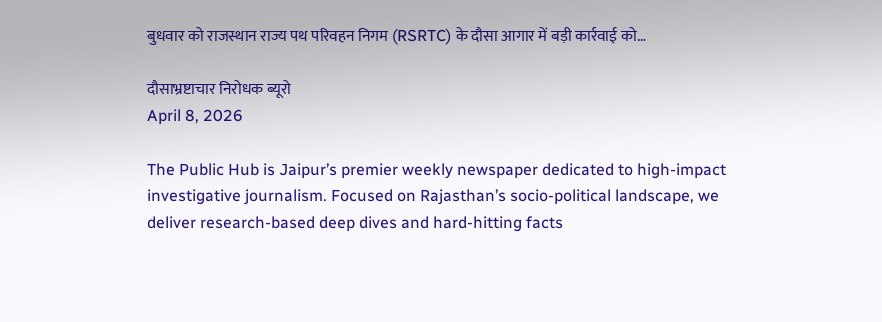बुधवार को राजस्थान राज्य पथ परिवहन निगम (RSRTC) के दौसा आगार में बड़ी कार्रवाई को…

दौसाभ्रष्टाचार निरोधक ब्यूरो
April 8, 2026

The Public Hub is Jaipur’s premier weekly newspaper dedicated to high-impact investigative journalism. Focused on Rajasthan’s socio-political landscape, we deliver research-based deep dives and hard-hitting facts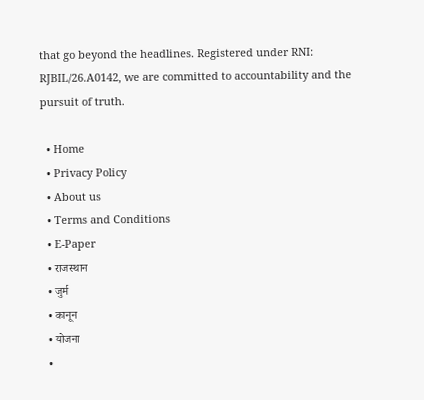that go beyond the headlines. Registered under RNI: RJBIL/26.A0142, we are committed to accountability and the pursuit of truth.

  • Home
  • Privacy Policy
  • About us
  • Terms and Conditions
  • E-Paper
  • राजस्थान
  • जुर्म
  • कानून
  • योजना
  •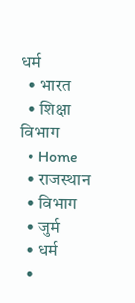धर्म
  • भारत
  • शिक्षा विभाग
  • Home
  • राजस्थान
  • विभाग
  • जुर्म
  • धर्म
  •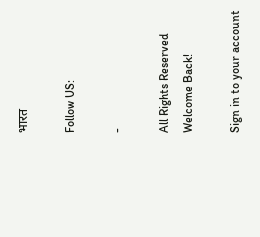भारत

Follow US:

-

All Rights Reserved
Welcome Back!

Sign in to your account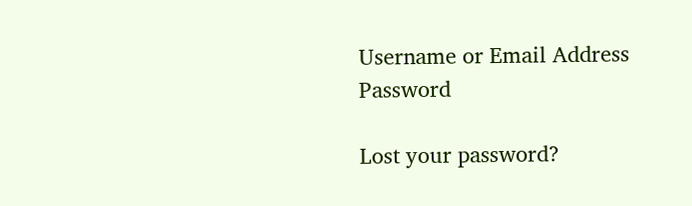Username or Email Address
Password

Lost your password?